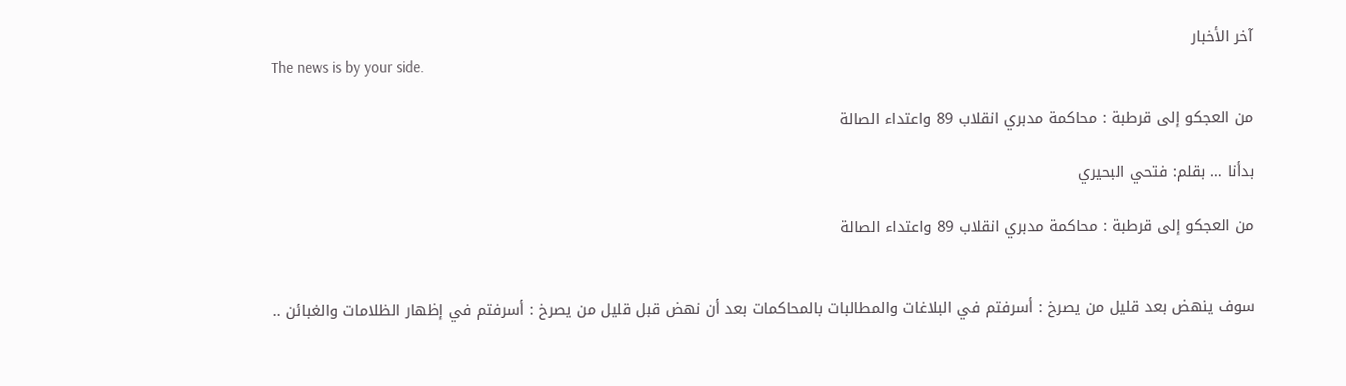آخر الأخبار
The news is by your side.

من العجكو إلى قرطبة : محاكمة مدبري انقلاب 89 واعتداء الصالة

بدأنا … بقلم: فتحي البحيري

من العجكو إلى قرطبة : محاكمة مدبري انقلاب 89 واعتداء الصالة


سوف ينهض بعد قليل من يصرخ : أسرفتم في البلاغات والمطالبات بالمحاكمات بعد أن نهض قبل قليل من يصرخ : أسرفتم في إظهار الظلامات والغبائن ..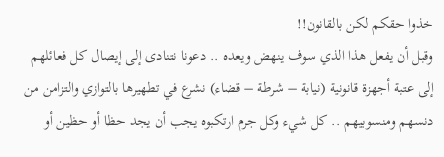خذوا حقكم لكن بالقانون!!
وقبل أن يفعل هذا الذي سوف ينهض ويعده .. دعونا نتنادى إلى إيصال كل فعائلهم إلى عتبة أجهزة قانونية (نيابة – شرطة – قضاء) نشرع في تطهيرها بالتوازي والتزامن من دنسهم ومنسوبيهم .. كل شيء وكل جرم ارتكبوه يجب أن يجد حظا أو حظين أو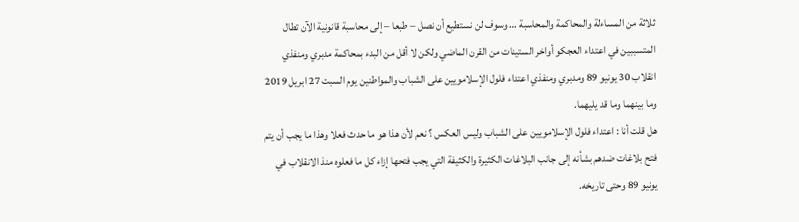ثلاثة من المساءلة والمحاكمة والمحاسبة … وسوف لن نستطيع أن نصل – طبعا – إلى محاسبة قانونية الآن تطال المتسببين في اعتداء العجكو أواخر الستينات من القرن الماضي ولكن لا أقل من البدء بمحاكمة مدبري ومنفذي انقلاب 30 يونيو 89 ومدبري ومنفذي اعتداء فلول الإسلامويين على الشباب والمواطنين يوم السبت 27 ابريل 2019 وما بينهما وما قد يليهما.
هل قلت أنا : اعتداء فلول الإسلامويين على الشباب وليس العكس ؟ نعم لأن هذا هو ما حدث فعلا وهذا ما يجب أن يتم فتح بلاغات ضدهم بشأنه إلى جانب البلاغات الكثيرة والكثيفة التي يجب فتحها إزاء كل ما فعلوه منذ الانقلاب في يونيو 89 وحتى تاريخه.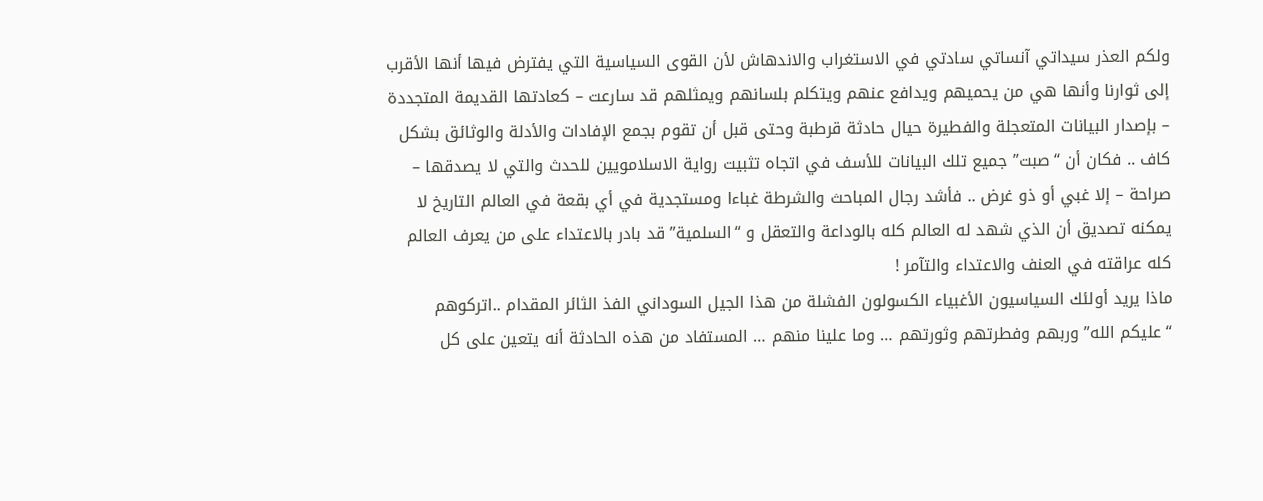ولكم العذر سيداتي آنساتي سادتي في الاستغراب والاندهاش لأن القوى السياسية التي يفترض فيها أنها الأقرب إلى ثوارنا وأنها هي من يحميهم ويدافع عنهم ويتكلم بلسانهم ويمثلهم قد سارعت – كعادتها القديمة المتجددة – بإصدار البيانات المتعجلة والفطيرة حيال حادثة قرطبة وحتى قبل أن تقوم بجمع الإفادات والأدلة والوثائق بشكل كاف .. فكان أن “صبت” جميع تلك البيانات للأسف في اتجاه تثبيت رواية الاسلامويين للحدث والتي لا يصدقها – صراحة – إلا غبي أو ذو غرض .. فأشد رجال المباحث والشرطة غباءا ومستجدية في أي بقعة في العالم التاريخ لا يمكنه تصديق أن الذي شهد له العالم كله بالوداعة والتعقل و “السلمية” قد بادر بالاعتداء على من يعرف العالم كله عراقته في العنف والاعتداء والتآمر !
ماذا يريد أولئك السياسيون الأغبياء الكسولون الفشلة من هذا الجيل السوداني الفذ الثائر المقدام ..اتركوهم “عليكم الله” وربهم وفطرتهم وثورتهم … وما علينا منهم … المستفاد من هذه الحادثة أنه يتعين على كل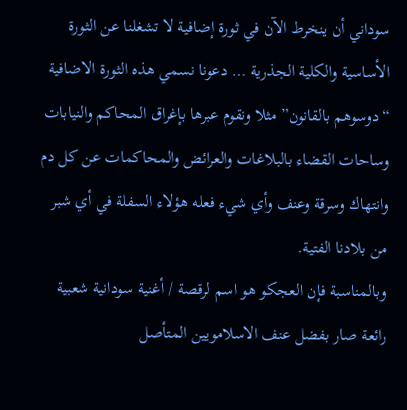سوداني أن ينخرط الآن في ثورة إضافية لا تشغلنا عن الثورة الأساسية والكلية الجذرية … دعونا نسمي هذه الثورة الاضافية “دوسوهم بالقانون” مثلا ونقوم عبرها بإغراق المحاكم والنيابات وساحات القضاء بالبلاغات والعرائض والمحاكمات عن كل دم وانتهاك وسرقة وعنف وأي شيء فعله هؤلاء السفلة في أي شبر من بلادنا الفتية.
وبالمناسبة فإن العجكو هو اسم لرقصة / أغنية سودانية شعبية رائعة صار بفضل عنف الاسلامويين المتأصل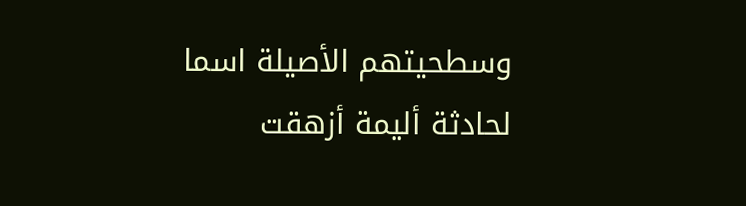وسطحيتهم الأصيلة اسما لحادثة أليمة أزهقت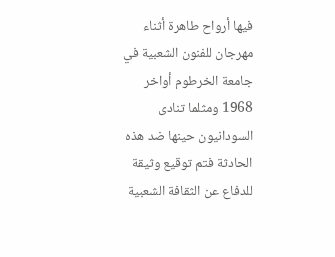فيها أرواح طاهرة أثناء مهرجان للفنون الشعبية في جامعة الخرطوم أواخر 1968 ومثلما تنادى السودانيون حينها ضد هذه الحادثة فتم توقيع وثيقة للدفاع عن الثقافة الشعبية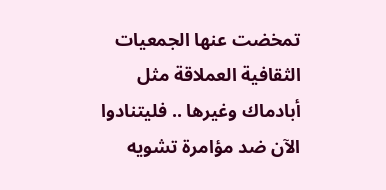تمخضت عنها الجمعيات الثقافية العملاقة مثل أبادماك وغيرها .. فليتنادوا الآن ضد مؤامرة تشويه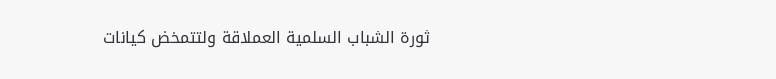ثورة الشباب السلمية العملاقة ولتتمخض كيانات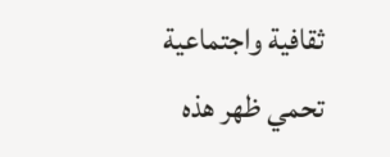ثقافية واجتماعية تحمي ظهر هذه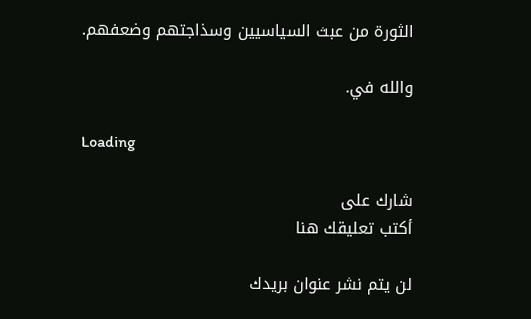الثورة من عبث السياسيين وسذاجتهم وضعفهم.

والله في.

Loading

شارك على
أكتب تعليقك هنا

لن يتم نشر عنوان بريدك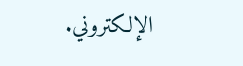الإلكتروني.